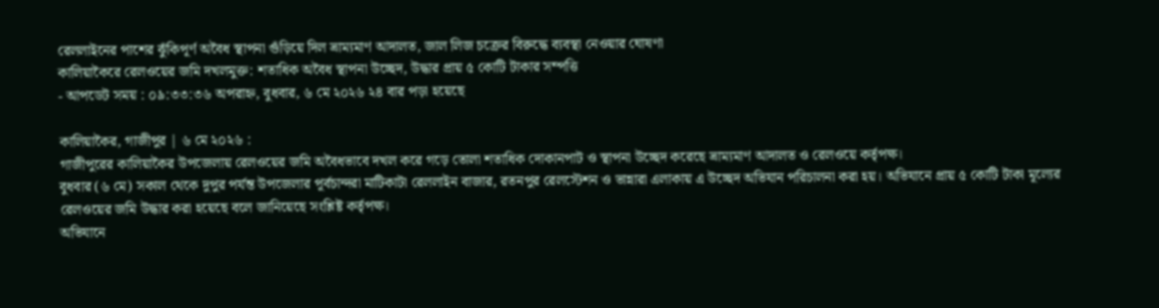রেললাইনের পাশের ঝুঁকিপূর্ণ অবৈধ স্থাপনা গুঁড়িয়ে দিল ভ্রাম্যমাণ আদালত, জাল লিজ চক্রের বিরুদ্ধে ব্যবস্থা নেওয়ার ঘোষণা
কালিয়াকৈরে রেলওয়ের জমি দখলমুক্ত: শতাধিক অবৈধ স্থাপনা উচ্ছেদ, উদ্ধার প্রায় ৫ কোটি টাকার সম্পত্তি
- আপডেট সময় : ০৯:৩৩:৩৬ অপরাহ্ন, বুধবার, ৬ মে ২০২৬ ২৪ বার পড়া হয়েছে

কালিয়াকৈর, গাজীপুর | ৬ মে ২০২৬ :
গাজীপুরের কালিয়াকৈর উপজেলায় রেলওয়ের জমি অবৈধভাবে দখল করে গড়ে তোলা শতাধিক দোকানপাট ও স্থাপনা উচ্ছেদ করেছে ভ্রাম্যমাণ আদালত ও রেলওয়ে কর্তৃপক্ষ।
বুধবার (৬ মে) সকাল থেকে দুপুর পর্যন্ত উপজেলার পূর্বচান্দরা মাটিকাটা রেললাইন বাজার, রতনপুর রেলস্টেশন ও ভান্নারা এলাকায় এ উচ্ছেদ অভিযান পরিচালনা করা হয়। অভিযানে প্রায় ৫ কোটি টাকা মূল্যের রেলওয়ের জমি উদ্ধার করা হয়েছে বলে জানিয়েছে সংশ্লিষ্ট কর্তৃপক্ষ।
অভিযানে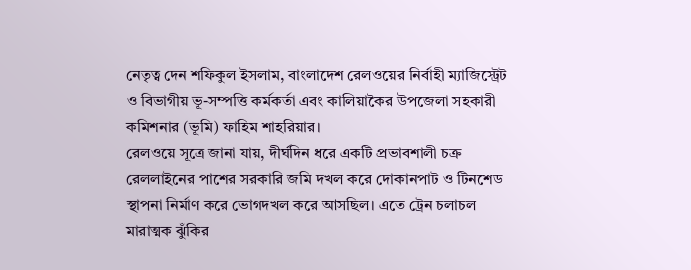নেতৃত্ব দেন শফিকুল ইসলাম, বাংলাদেশ রেলওয়ের নির্বাহী ম্যাজিস্ট্রেট ও বিভাগীয় ভূ-সম্পত্তি কর্মকর্তা এবং কালিয়াকৈর উপজেলা সহকারী কমিশনার (ভূমি) ফাহিম শাহরিয়ার।
রেলওয়ে সূত্রে জানা যায়, দীর্ঘদিন ধরে একটি প্রভাবশালী চক্র রেললাইনের পাশের সরকারি জমি দখল করে দোকানপাট ও টিনশেড স্থাপনা নির্মাণ করে ভোগদখল করে আসছিল। এতে ট্রেন চলাচল মারাত্মক ঝুঁকির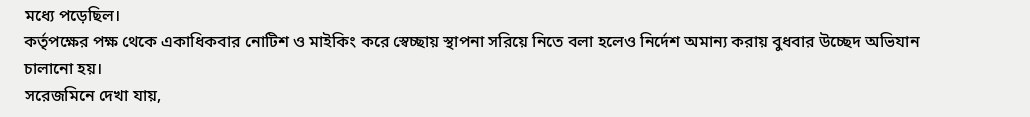মধ্যে পড়েছিল।
কর্তৃপক্ষের পক্ষ থেকে একাধিকবার নোটিশ ও মাইকিং করে স্বেচ্ছায় স্থাপনা সরিয়ে নিতে বলা হলেও নির্দেশ অমান্য করায় বুধবার উচ্ছেদ অভিযান চালানো হয়।
সরেজমিনে দেখা যায়,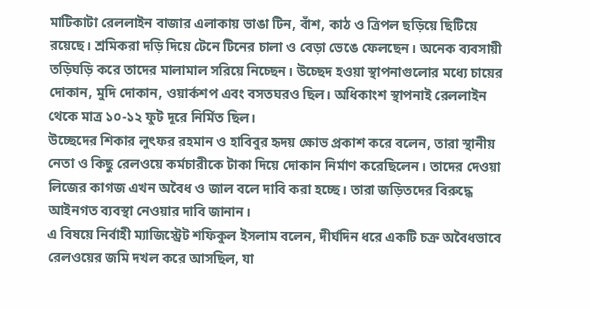মাটিকাটা রেললাইন বাজার এলাকায় ভাঙা টিন, বাঁশ, কাঠ ও ত্রিপল ছড়িয়ে ছিটিয়ে রয়েছে। শ্রমিকরা দড়ি দিয়ে টেনে টিনের চালা ও বেড়া ভেঙে ফেলছেন। অনেক ব্যবসায়ী তড়িঘড়ি করে তাদের মালামাল সরিয়ে নিচ্ছেন। উচ্ছেদ হওয়া স্থাপনাগুলোর মধ্যে চায়ের দোকান, মুদি দোকান, ওয়ার্কশপ এবং বসতঘরও ছিল। অধিকাংশ স্থাপনাই রেললাইন থেকে মাত্র ১০-১২ ফুট দূরে নির্মিত ছিল।
উচ্ছেদের শিকার লুৎফর রহমান ও হাবিবুর হৃদয় ক্ষোভ প্রকাশ করে বলেন, তারা স্থানীয় নেতা ও কিছু রেলওয়ে কর্মচারীকে টাকা দিয়ে দোকান নির্মাণ করেছিলেন। তাদের দেওয়া লিজের কাগজ এখন অবৈধ ও জাল বলে দাবি করা হচ্ছে। তারা জড়িতদের বিরুদ্ধে আইনগত ব্যবস্থা নেওয়ার দাবি জানান।
এ বিষয়ে নির্বাহী ম্যাজিস্ট্রেট শফিকুল ইসলাম বলেন, দীর্ঘদিন ধরে একটি চক্র অবৈধভাবে রেলওয়ের জমি দখল করে আসছিল, যা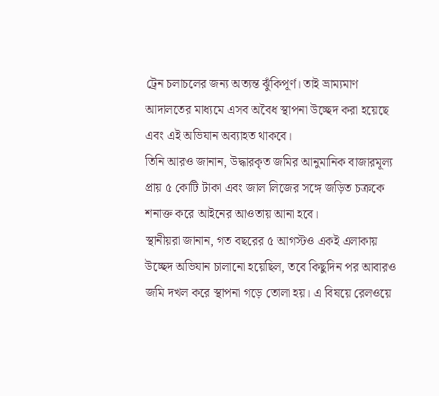ট্রেন চলাচলের জন্য অত্যন্ত ঝুঁকিপূর্ণ। তাই ভ্রাম্যমাণ আদালতের মাধ্যমে এসব অবৈধ স্থাপনা উচ্ছেদ করা হয়েছে এবং এই অভিযান অব্যাহত থাকবে।
তিনি আরও জানান, উদ্ধারকৃত জমির আনুমানিক বাজারমূল্য প্রায় ৫ কোটি টাকা এবং জাল লিজের সঙ্গে জড়িত চক্রকে শনাক্ত করে আইনের আওতায় আনা হবে।
স্থানীয়রা জানান, গত বছরের ৫ আগস্টও একই এলাকায় উচ্ছেদ অভিযান চালানো হয়েছিল, তবে কিছুদিন পর আবারও জমি দখল করে স্থাপনা গড়ে তোলা হয়। এ বিষয়ে রেলওয়ে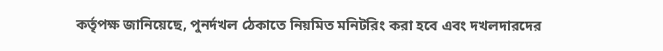কর্তৃপক্ষ জানিয়েছে, পুনর্দখল ঠেকাতে নিয়মিত মনিটরিং করা হবে এবং দখলদারদের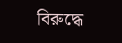বিরুদ্ধে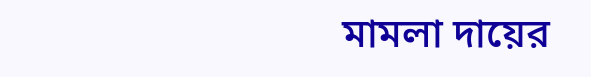মামলা দায়ের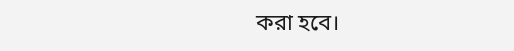করা হবে।